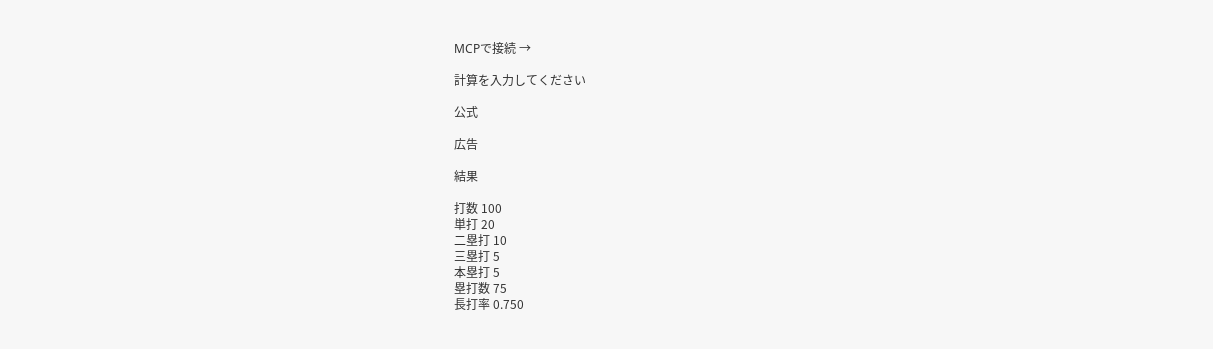MCPで接続 →

計算を入力してください

公式

広告

結果

打数 100
単打 20
二塁打 10
三塁打 5
本塁打 5
塁打数 75
長打率 0.750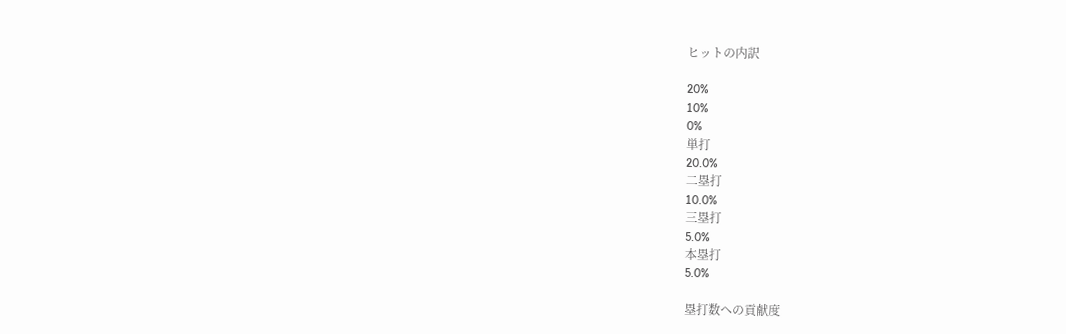ヒットの内訳

20%
10%
0%
単打
20.0%
二塁打
10.0%
三塁打
5.0%
本塁打
5.0%

塁打数への貢献度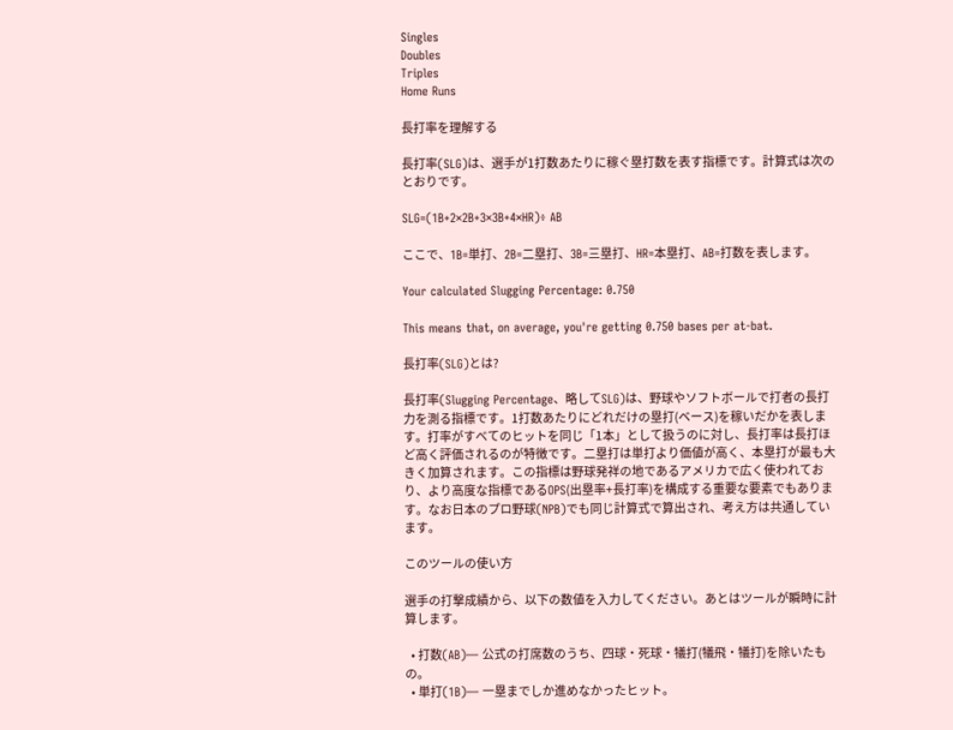Singles
Doubles
Triples
Home Runs

長打率を理解する

長打率(SLG)は、選手が1打数あたりに稼ぐ塁打数を表す指標です。計算式は次のとおりです。

SLG=(1B+2×2B+3×3B+4×HR)÷ AB

ここで、1B=単打、2B=二塁打、3B=三塁打、HR=本塁打、AB=打数を表します。

Your calculated Slugging Percentage: 0.750

This means that, on average, you're getting 0.750 bases per at-bat.

長打率(SLG)とは?

長打率(Slugging Percentage、略してSLG)は、野球やソフトボールで打者の長打力を測る指標です。1打数あたりにどれだけの塁打(ベース)を稼いだかを表します。打率がすべてのヒットを同じ「1本」として扱うのに対し、長打率は長打ほど高く評価されるのが特徴です。二塁打は単打より価値が高く、本塁打が最も大きく加算されます。この指標は野球発祥の地であるアメリカで広く使われており、より高度な指標であるOPS(出塁率+長打率)を構成する重要な要素でもあります。なお日本のプロ野球(NPB)でも同じ計算式で算出され、考え方は共通しています。

このツールの使い方

選手の打撃成績から、以下の数値を入力してください。あとはツールが瞬時に計算します。

  • 打数(AB)— 公式の打席数のうち、四球・死球・犠打(犠飛・犠打)を除いたもの。
  • 単打(1B)— 一塁までしか進めなかったヒット。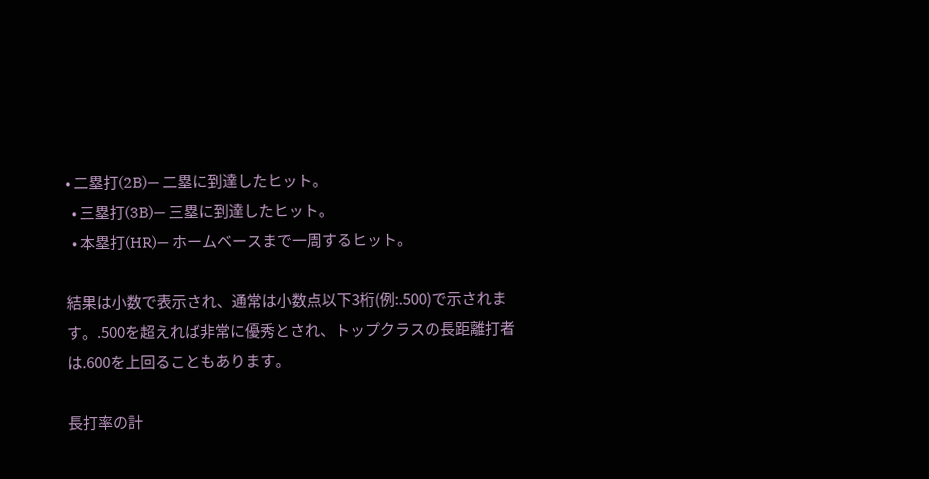• 二塁打(2B)— 二塁に到達したヒット。
  • 三塁打(3B)— 三塁に到達したヒット。
  • 本塁打(HR)— ホームベースまで一周するヒット。

結果は小数で表示され、通常は小数点以下3桁(例:.500)で示されます。.500を超えれば非常に優秀とされ、トップクラスの長距離打者は.600を上回ることもあります。

長打率の計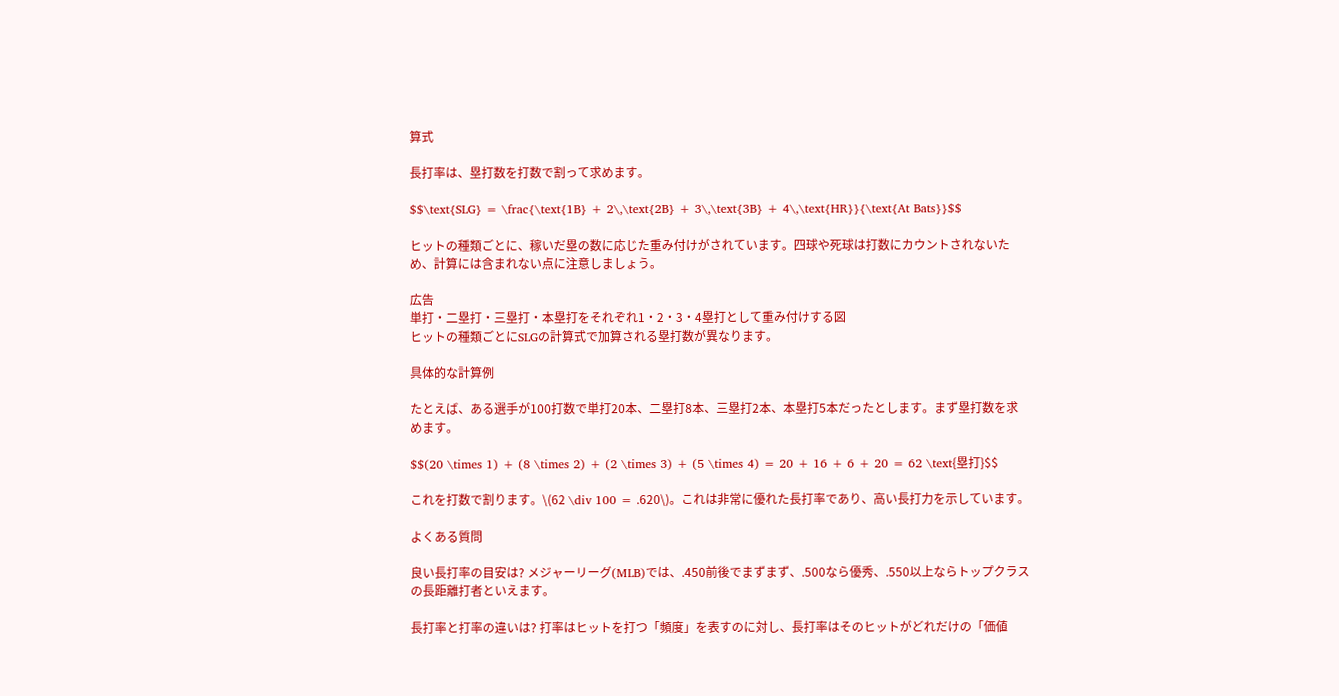算式

長打率は、塁打数を打数で割って求めます。

$$\text{SLG} = \frac{\text{1B} + 2\,\text{2B} + 3\,\text{3B} + 4\,\text{HR}}{\text{At Bats}}$$

ヒットの種類ごとに、稼いだ塁の数に応じた重み付けがされています。四球や死球は打数にカウントされないため、計算には含まれない点に注意しましょう。

広告
単打・二塁打・三塁打・本塁打をそれぞれ1・2・3・4塁打として重み付けする図
ヒットの種類ごとにSLGの計算式で加算される塁打数が異なります。

具体的な計算例

たとえば、ある選手が100打数で単打20本、二塁打8本、三塁打2本、本塁打5本だったとします。まず塁打数を求めます。

$$(20 \times 1) + (8 \times 2) + (2 \times 3) + (5 \times 4) = 20 + 16 + 6 + 20 = 62 \text{塁打}$$

これを打数で割ります。\(62 \div 100 = .620\)。これは非常に優れた長打率であり、高い長打力を示しています。

よくある質問

良い長打率の目安は? メジャーリーグ(MLB)では、.450前後でまずまず、.500なら優秀、.550以上ならトップクラスの長距離打者といえます。

長打率と打率の違いは? 打率はヒットを打つ「頻度」を表すのに対し、長打率はそのヒットがどれだけの「価値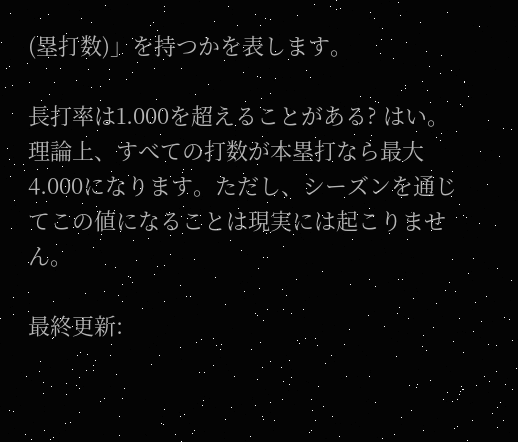(塁打数)」を持つかを表します。

長打率は1.000を超えることがある? はい。理論上、すべての打数が本塁打なら最大4.000になります。ただし、シーズンを通じてこの値になることは現実には起こりません。

最終更新: